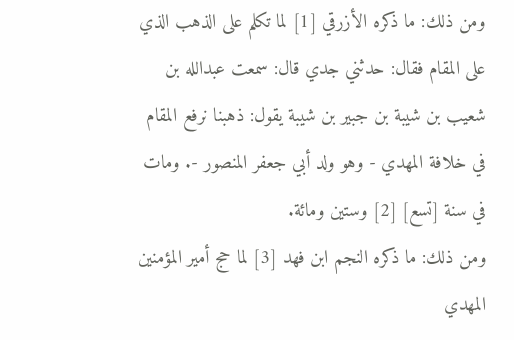ومن ذلك: ما ذكره الأزرقي [1] لما تكلم على الذهب الذي على المقام فقال: حدثني جدي قال: سمعت عبدالله بن شعيب بن شيبة بن جبير بن شيبة يقول: ذهبنا نرفع المقام في خلافة المهدي - وهو ولد أبي جعفر المنصور -. ومات في سنة [تسع] [2] وستين ومائة.
ومن ذلك: ما ذكره النجم ابن فهد [3] لما حج أمير المؤمنين المهدي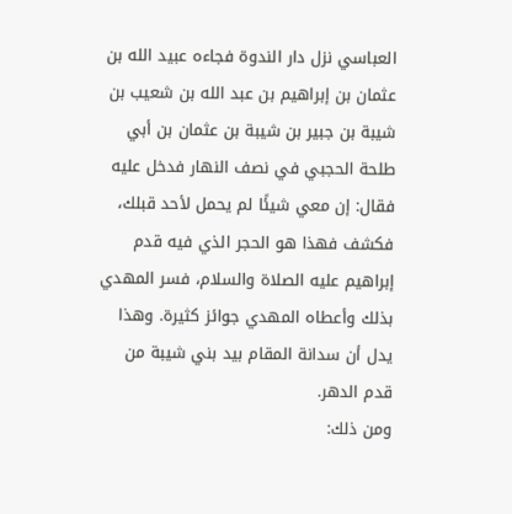العباسي نزل دار الندوة فجاءه عبيد الله بن عثمان بن إبراهيم بن عبد الله بن شعيب بن شيبة بن جبير بن شيبة بن عثمان بن أبي طلحة الحجبي في نصف النهار فدخل عليه فقال: إن معي شيئًا لم يحمل لأحد قبلك، فكشف فهذا هو الحجر الذي فيه قدم إبراهيم عليه الصلاة والسلام، فسر المهدي بذلك وأعطاه المهدي جوائز كثيرة. وهذا يدل أن سدانة المقام بيد بني شيبة من قدم الدهر.
ومن ذلك: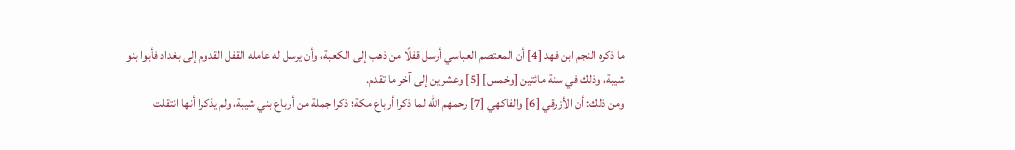ما ذكره النجم ابن فهد [4] أن المعتصم العباسي أرسل قفلًا من ذهب إلى الكعبة، وأن يرسل له عامله القفل القدوم إلى بغداد فأبوا بنو شيبة، وذلك في سنة مائتين [وخمس] [5] وعشرين إلى آخر ما تقدم.
ومن ذلك: أن الأزرقي [6] والفاكهي [7] رحمهم الله لما ذكرا أرباع مكة؛ ذكرا جملة من أرباع بني شيبة، ولم يذكرا أنها انتقلت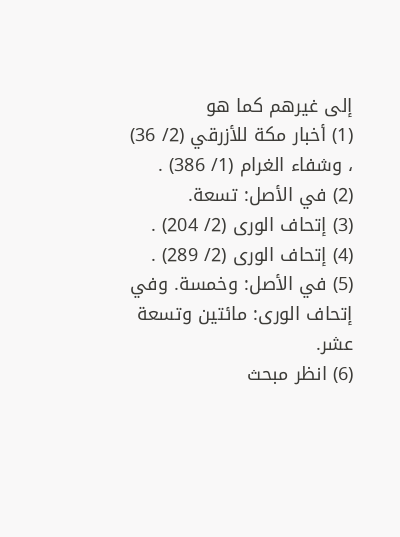إلى غيرهم كما هو
(1) أخبار مكة للأزرقي (2/ 36) ، وشفاء الغرام (1/ 386) .
(2) في الأصل: تسعة.
(3) إتحاف الورى (2/ 204) .
(4) إتحاف الورى (2/ 289) .
(5) في الأصل: وخمسة. وفي إتحاف الورى: مائتين وتسعة عشر.
(6) انظر مبحث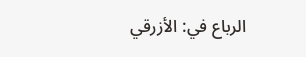الرباع في: الأزرقي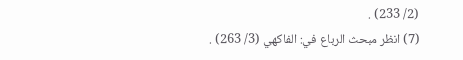(2/ 233) .
(7) انظر مبحث الرباع في: الفاكهي (3/ 263) .